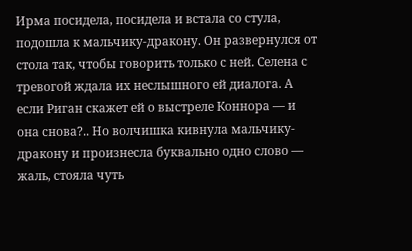Ирма посидела, посидела и встала со стула, подошла к мальчику-дракону. Он развернулся от стола так, чтобы говорить только с ней. Селена с тревогой ждала их неслышного ей диалога. А если Риган скажет ей о выстреле Коннора — и она снова?.. Но волчишка кивнула мальчику-дракону и произнесла буквально одно слово — жаль, стояла чуть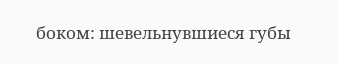боком: шевельнувшиеся губы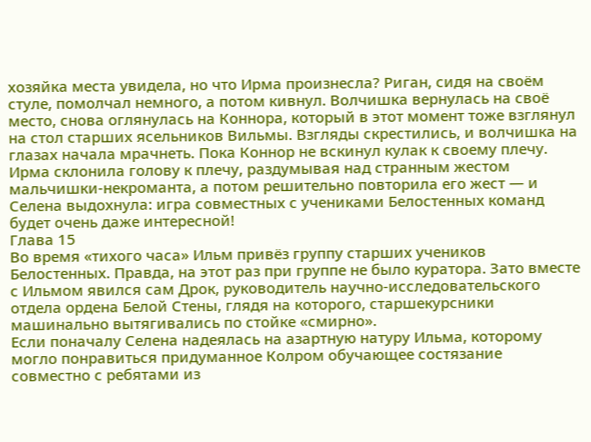хозяйка места увидела, но что Ирма произнесла? Риган, сидя на своём стуле, помолчал немного, а потом кивнул. Волчишка вернулась на своё место, снова оглянулась на Коннора, который в этот момент тоже взглянул на стол старших ясельников Вильмы. Взгляды скрестились, и волчишка на глазах начала мрачнеть. Пока Коннор не вскинул кулак к своему плечу. Ирма склонила голову к плечу, раздумывая над странным жестом мальчишки-некроманта, а потом решительно повторила его жест — и Селена выдохнула: игра совместных с учениками Белостенных команд будет очень даже интересной!
Глава 15
Во время «тихого часа» Ильм привёз группу старших учеников Белостенных. Правда, на этот раз при группе не было куратора. Зато вместе с Ильмом явился сам Дрок, руководитель научно-исследовательского отдела ордена Белой Стены, глядя на которого, старшекурсники машинально вытягивались по стойке «смирно».
Если поначалу Селена надеялась на азартную натуру Ильма, которому могло понравиться придуманное Колром обучающее состязание совместно с ребятами из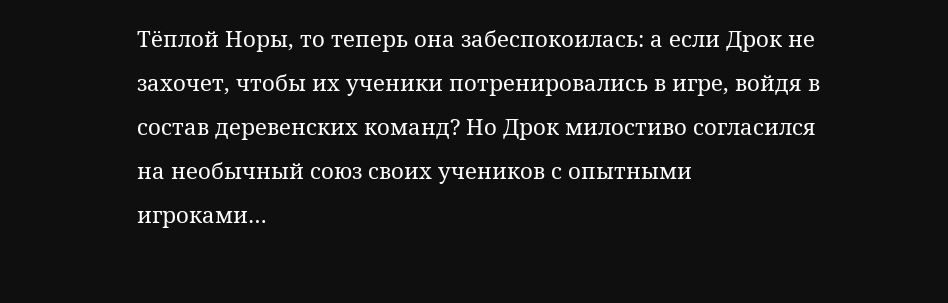Тёплой Норы, то теперь она забеспокоилась: а если Дрок не захочет, чтобы их ученики потренировались в игре, войдя в состав деревенских команд? Но Дрок милостиво согласился на необычный союз своих учеников с опытными игроками…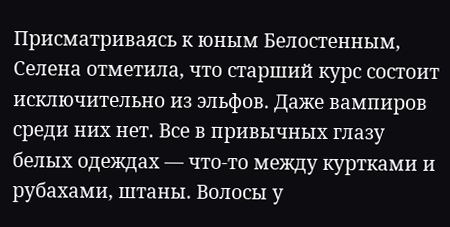Присматриваясь к юным Белостенным, Селена отметила, что старший курс состоит исключительно из эльфов. Даже вампиров среди них нет. Все в привычных глазу белых одеждах — что-то между куртками и рубахами, штаны. Волосы у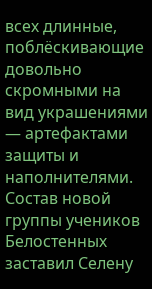всех длинные, поблёскивающие довольно скромными на вид украшениями — артефактами защиты и наполнителями. Состав новой группы учеников Белостенных заставил Селену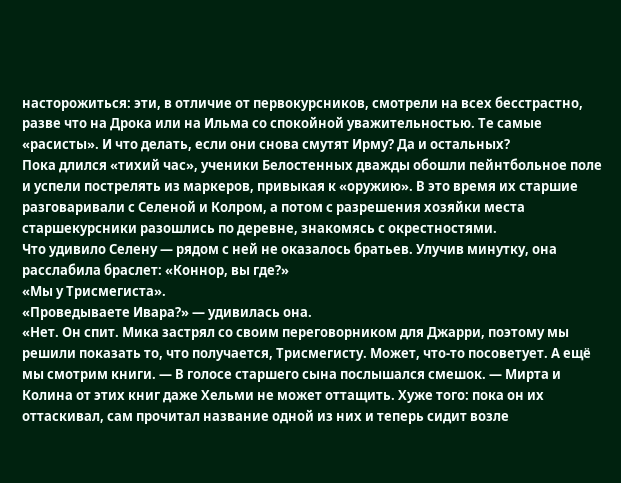насторожиться: эти, в отличие от первокурсников, смотрели на всех бесстрастно, разве что на Дрока или на Ильма со спокойной уважительностью. Те самые «расисты». И что делать, если они снова смутят Ирму? Да и остальных?
Пока длился «тихий час», ученики Белостенных дважды обошли пейнтбольное поле и успели пострелять из маркеров, привыкая к «оружию». В это время их старшие разговаривали с Селеной и Колром, а потом с разрешения хозяйки места старшекурсники разошлись по деревне, знакомясь с окрестностями.
Что удивило Селену — рядом с ней не оказалось братьев. Улучив минутку, она расслабила браслет: «Коннор, вы где?»
«Мы у Трисмегиста».
«Проведываете Ивара?» — удивилась она.
«Нет. Он спит. Мика застрял со своим переговорником для Джарри, поэтому мы решили показать то, что получается, Трисмегисту. Может, что-то посоветует. А ещё мы смотрим книги. — В голосе старшего сына послышался смешок. — Мирта и Колина от этих книг даже Хельми не может оттащить. Хуже того: пока он их оттаскивал, сам прочитал название одной из них и теперь сидит возле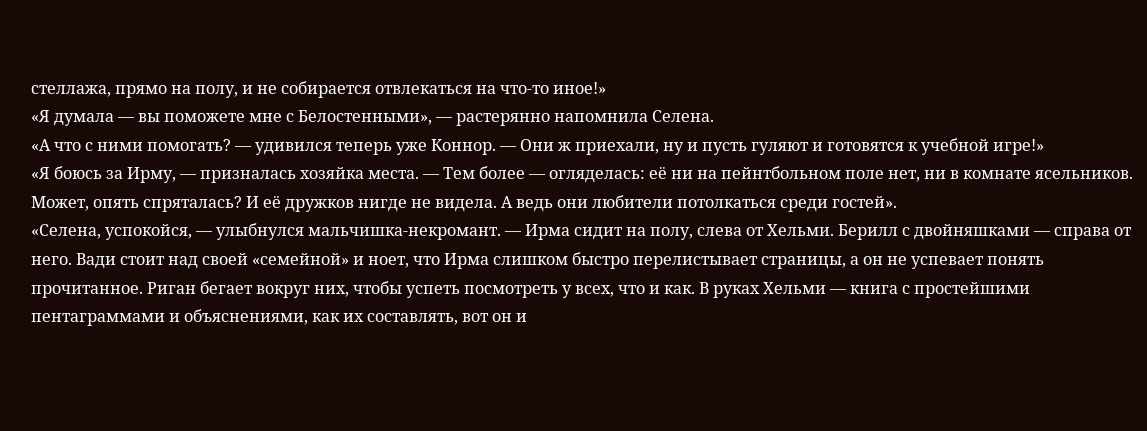стеллажа, прямо на полу, и не собирается отвлекаться на что-то иное!»
«Я думала — вы поможете мне с Белостенными», — растерянно напомнила Селена.
«А что с ними помогать? — удивился теперь уже Коннор. — Они ж приехали, ну и пусть гуляют и готовятся к учебной игре!»
«Я боюсь за Ирму, — призналась хозяйка места. — Тем более — огляделась: её ни на пейнтбольном поле нет, ни в комнате ясельников. Может, опять спряталась? И её дружков нигде не видела. А ведь они любители потолкаться среди гостей».
«Селена, успокойся, — улыбнулся мальчишка-некромант. — Ирма сидит на полу, слева от Хельми. Берилл с двойняшками — справа от него. Вади стоит над своей «семейной» и ноет, что Ирма слишком быстро перелистывает страницы, а он не успевает понять прочитанное. Риган бегает вокруг них, чтобы успеть посмотреть у всех, что и как. В руках Хельми — книга с простейшими пентаграммами и объяснениями, как их составлять, вот он и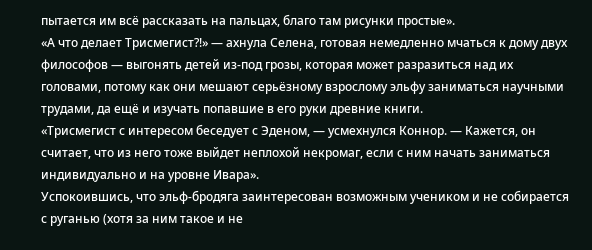пытается им всё рассказать на пальцах, благо там рисунки простые».
«А что делает Трисмегист?!» — ахнула Селена, готовая немедленно мчаться к дому двух философов — выгонять детей из-под грозы, которая может разразиться над их головами, потому как они мешают серьёзному взрослому эльфу заниматься научными трудами, да ещё и изучать попавшие в его руки древние книги.
«Трисмегист с интересом беседует с Эденом, — усмехнулся Коннор. — Кажется, он считает, что из него тоже выйдет неплохой некромаг, если с ним начать заниматься индивидуально и на уровне Ивара».
Успокоившись, что эльф-бродяга заинтересован возможным учеником и не собирается с руганью (хотя за ним такое и не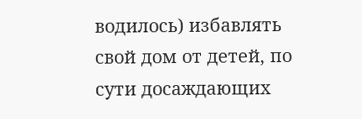водилось) избавлять свой дом от детей, по сути досаждающих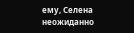ему, Селена неожиданно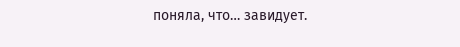поняла, что… завидует.